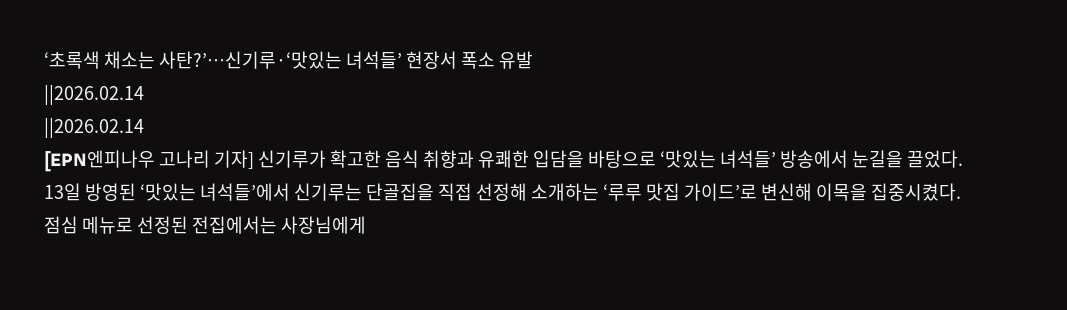‘초록색 채소는 사탄?’…신기루·‘맛있는 녀석들’ 현장서 폭소 유발
||2026.02.14
||2026.02.14
[EPN엔피나우 고나리 기자] 신기루가 확고한 음식 취향과 유쾌한 입담을 바탕으로 ‘맛있는 녀석들’ 방송에서 눈길을 끌었다.
13일 방영된 ‘맛있는 녀석들’에서 신기루는 단골집을 직접 선정해 소개하는 ‘루루 맛집 가이드’로 변신해 이목을 집중시켰다.
점심 메뉴로 선정된 전집에서는 사장님에게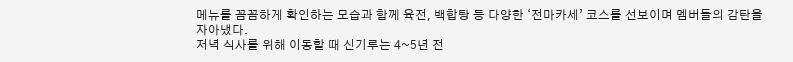메뉴를 꼼꼼하게 확인하는 모습과 함께 육전, 백합탕 등 다양한 ‘전마카세’ 코스를 선보이며 멤버들의 감탄을 자아냈다.
저녁 식사를 위해 이동할 때 신기루는 4~5년 전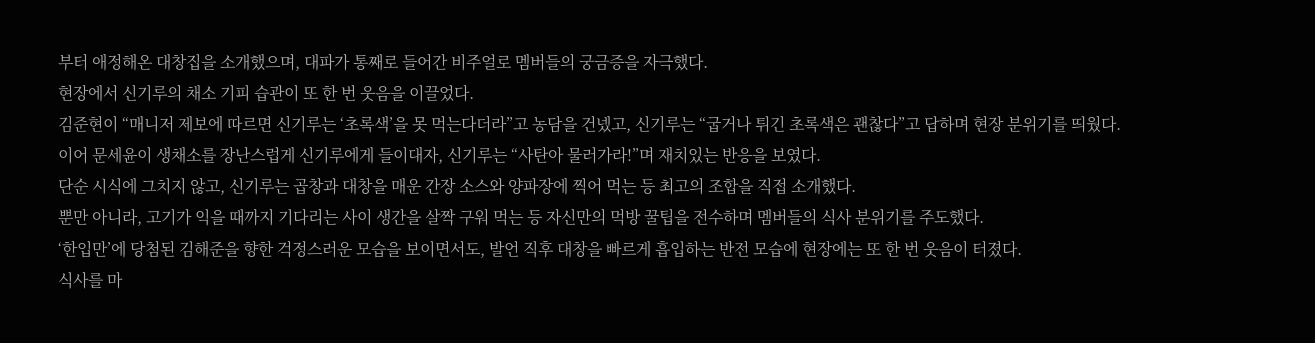부터 애정해온 대창집을 소개했으며, 대파가 통째로 들어간 비주얼로 멤버들의 궁금증을 자극했다.
현장에서 신기루의 채소 기피 습관이 또 한 번 웃음을 이끌었다.
김준현이 “매니저 제보에 따르면 신기루는 ‘초록색’을 못 먹는다더라”고 농담을 건넸고, 신기루는 “굽거나 튀긴 초록색은 괜찮다”고 답하며 현장 분위기를 띄웠다.
이어 문세윤이 생채소를 장난스럽게 신기루에게 들이대자, 신기루는 “사탄아 물러가라!”며 재치있는 반응을 보였다.
단순 시식에 그치지 않고, 신기루는 곱창과 대창을 매운 간장 소스와 양파장에 찍어 먹는 등 최고의 조합을 직접 소개했다.
뿐만 아니라, 고기가 익을 때까지 기다리는 사이 생간을 살짝 구워 먹는 등 자신만의 먹방 꿀팁을 전수하며 멤버들의 식사 분위기를 주도했다.
‘한입만’에 당첨된 김해준을 향한 걱정스러운 모습을 보이면서도, 발언 직후 대창을 빠르게 흡입하는 반전 모습에 현장에는 또 한 번 웃음이 터졌다.
식사를 마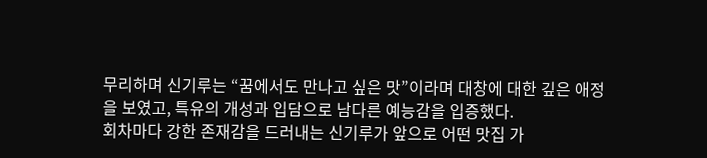무리하며 신기루는 “꿈에서도 만나고 싶은 맛”이라며 대창에 대한 깊은 애정을 보였고, 특유의 개성과 입담으로 남다른 예능감을 입증했다.
회차마다 강한 존재감을 드러내는 신기루가 앞으로 어떤 맛집 가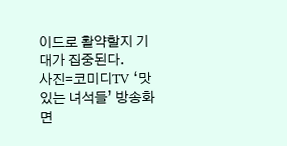이드로 활약할지 기대가 집중된다.
사진=코미디TV ‘맛있는 녀석들’ 방송화면